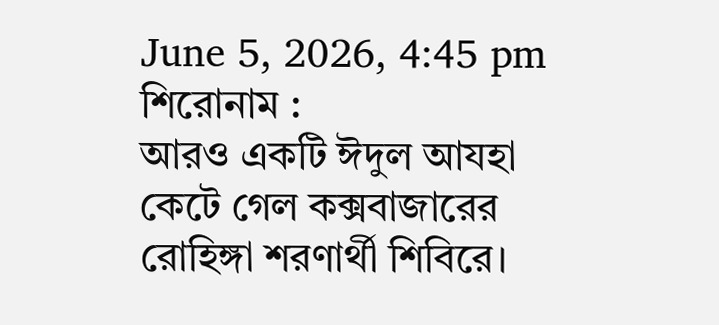June 5, 2026, 4:45 pm
শিরোনাম :
আরও একটি ঈদুল আযহা কেটে গেল কক্সবাজারের রোহিঙ্গা শরণার্থী শিবিরে।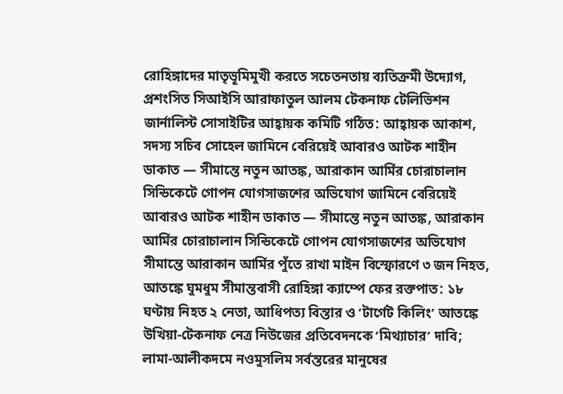রোহিঙ্গাদের মাতৃভূমিমুখী করতে সচেতনতায় ব্যতিক্রমী উদ্যোগ, প্রশংসিত সিআইসি আরাফাতুল আলম টেকনাফ টেলিভিশন জার্নালিস্ট সোসাইটির আহ্বায়ক কমিটি গঠিত: আহ্বায়ক আকাশ, সদস্য সচিব সোহেল জামিনে বেরিয়েই আবারও আটক শাহীন ডাকাত — সীমান্তে নতুন আতঙ্ক, আরাকান আর্মির চোরাচালান সিন্ডিকেটে গোপন যোগসাজশের অভিযোগ জামিনে বেরিয়েই আবারও আটক শাহীন ডাকাত — সীমান্তে নতুন আতঙ্ক, আরাকান আর্মির চোরাচালান সিন্ডিকেটে গোপন যোগসাজশের অভিযোগ সীমান্তে আরাকান আর্মির পুঁতে রাখা মাইন বিস্ফোরণে ৩ জন নিহত, আতঙ্কে ঘুমধুম সীমান্তবাসী রোহিঙ্গা ক্যাম্পে ফের রক্তপাত: ১৮ ঘণ্টায় নিহত ২ নেতা, আধিপত্য বিস্তার ও ‘টার্গেট কিলিং’ আতঙ্কে উখিয়া-টেকনাফ নেত্র নিউজের প্রতিবেদনকে ‘মিথ্যাচার’ দাবি; লামা-আলীকদমে নওমুসলিম সর্বস্তরের মানুষের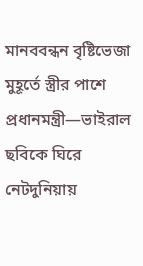মানববন্ধন বৃষ্টিভেজা মুহূর্তে স্ত্রীর পাশে প্রধানমন্ত্রী—ভাইরাল ছবিকে ঘিরে নেটদুনিয়ায়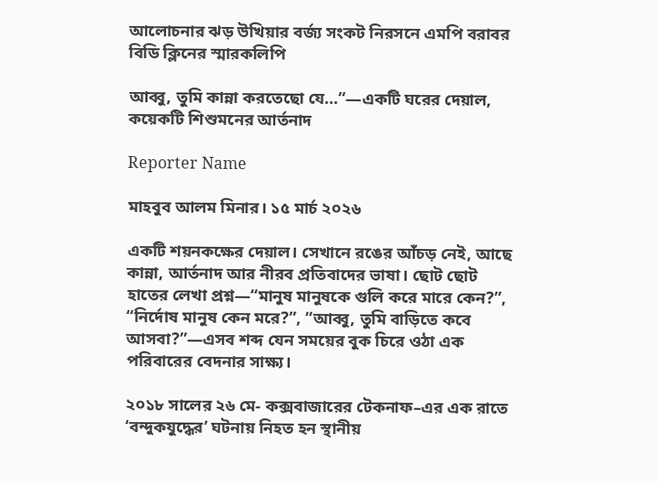আলোচনার ঝড় উখিয়ার বর্জ্য সংকট নিরসনে এমপি বরাবর বিডি ক্লিনের স্মারকলিপি

আব্বু, তুমি কান্না করতেছো যে…”—একটি ঘরের দেয়াল, কয়েকটি শিশুমনের আর্তনাদ

Reporter Name

মাহবুব আলম মিনার। ১৫ মার্চ ২০২৬

একটি শয়নকক্ষের দেয়াল। সেখানে রঙের আঁচড় নেই, আছে কান্না, আর্তনাদ আর নীরব প্রতিবাদের ভাষা। ছোট ছোট হাতের লেখা প্রশ্ন—“মানুষ মানুষকে গুলি করে মারে কেন?”, “নির্দোষ মানুষ কেন মরে?”, “আব্বু, তুমি বাড়িতে কবে আসবা?”—এসব শব্দ যেন সময়ের বুক চিরে ওঠা এক পরিবারের বেদনার সাক্ষ্য।

২০১৮ সালের ২৬ মে- কক্সবাজারের টেকনাফ–এর এক রাতে ‘বন্দুকযুদ্ধের’ ঘটনায় নিহত হন স্থানীয়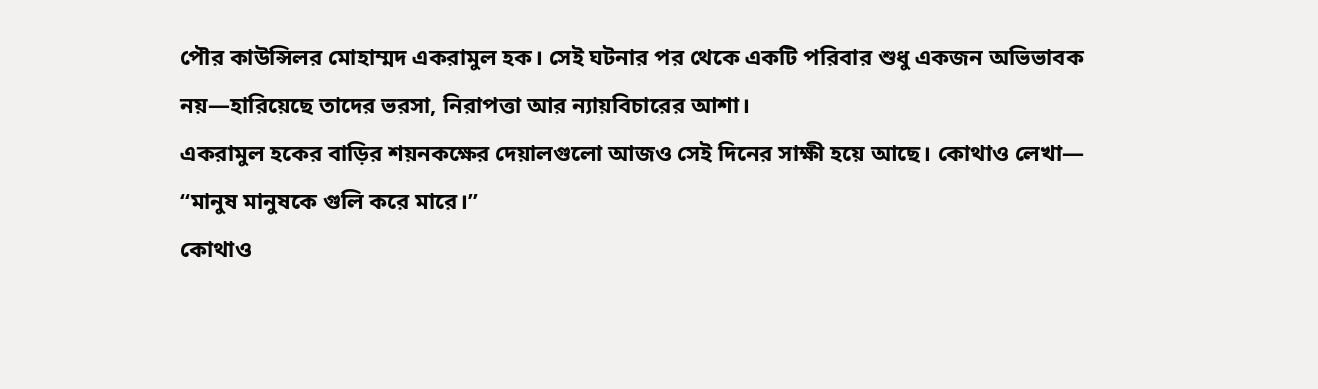পৌর কাউন্সিলর মোহাম্মদ একরামুল হক। সেই ঘটনার পর থেকে একটি পরিবার শুধু একজন অভিভাবক নয়—হারিয়েছে তাদের ভরসা, নিরাপত্তা আর ন্যায়বিচারের আশা।
একরামুল হকের বাড়ির শয়নকক্ষের দেয়ালগুলো আজও সেই দিনের সাক্ষী হয়ে আছে। কোথাও লেখা—
“মানুষ মানুষকে গুলি করে মারে।”
কোথাও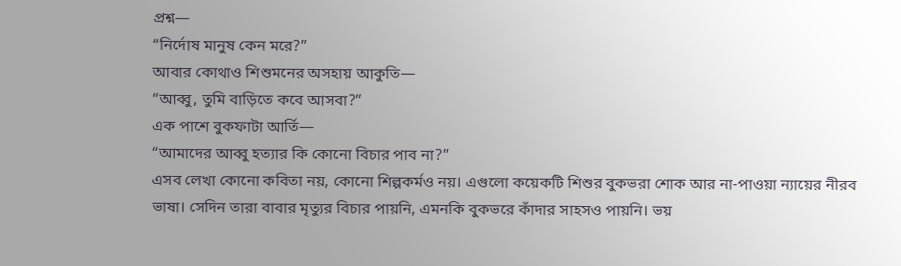প্রশ্ন—
“নির্দোষ মানুষ কেন মরে?”
আবার কোথাও শিশুমনের অসহায় আকুতি—
“আব্বু, তুমি বাড়িতে কবে আসবা?”
এক পাশে বুকফাটা আর্তি—
“আমাদের আব্বু হত্যার কি কোনো বিচার পাব না?”
এসব লেখা কোনো কবিতা নয়, কোনো শিল্পকর্মও নয়। এগুলো কয়েকটি শিশুর বুকভরা শোক আর না-পাওয়া ন্যায়ের নীরব ভাষা। সেদিন তারা বাবার মৃত্যুর বিচার পায়নি, এমনকি বুকভরে কাঁদার সাহসও পায়নি। ভয়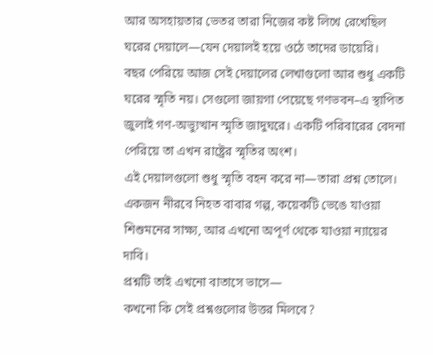আর অসহায়তার ভেতর তারা নিজের কষ্ট লিখে রেখেছিল ঘরের দেয়ালে—যেন দেয়ালই হয়ে ওঠে তাদের ডায়েরি।
বছর পেরিয়ে আজ সেই দেয়ালের লেখাগুলো আর শুধু একটি ঘরের স্মৃতি নয়। সেগুলো জায়গা পেয়েছে গণভবন–এ স্থাপিত জুলাই গণ-অভ্যুত্থান স্মৃতি জাদুঘরে। একটি পরিবারের বেদনা পেরিয়ে তা এখন রাষ্ট্রের স্মৃতির অংশ।
এই দেয়ালগুলো শুধু স্মৃতি বহন করে না—তারা প্রশ্ন তোলে।
একজন নীরবে নিহত বাবার গল্প, কয়েকটি ভেঙে যাওয়া শিশুমনের সাক্ষ্য, আর এখনো অপূর্ণ থেকে যাওয়া ন্যায়ের দাবি।
প্রশ্নটি তাই এখনো বাতাসে ভাসে—
কখনো কি সেই প্রশ্নগুলোর উত্তর মিলবে?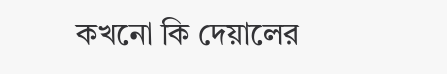কখনো কি দেয়ালের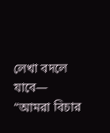লেখা বদলে যাবে—
“আমরা বিচার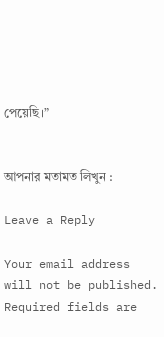পেয়েছি।”


আপনার মতামত লিখুন :

Leave a Reply

Your email address will not be published. Required fields are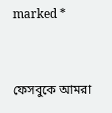marked *


ফেসবুকে আমরা